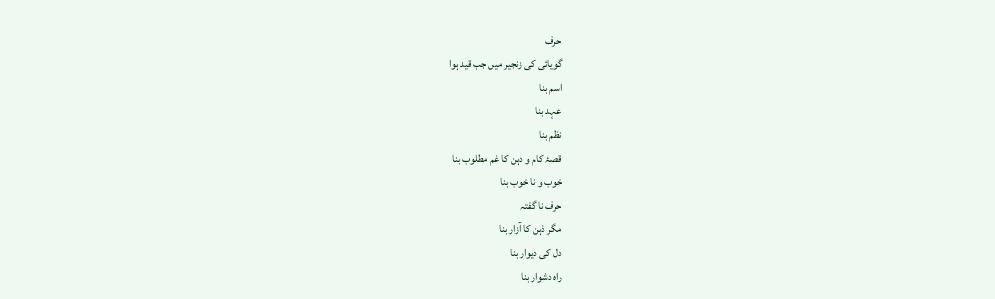حرف
گویائی کی زنجیر میں جب قید ہوا
اسم بنا
عہد بنا
نظم بنا
قصۂ کام و دہن کا غم مطلوب بنا
خوب و نا خوب بنا
حرف نا گفتہ
مگر ذہن کا آزار بنا
دل کی دیوار بنا
راہ دشوار بنا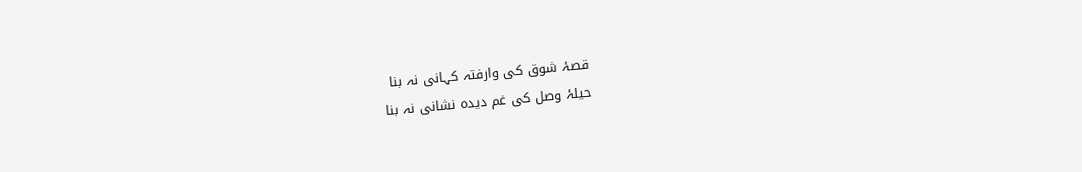قصۂ شوق کی وارفتہ کہانی نہ بنا
حیلۂ وصل کی غم دیدہ نشانی نہ بنا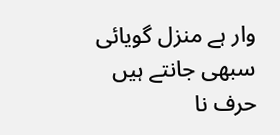وار ہے منزل گویائی
سبھی جانتے ہیں
حرف نا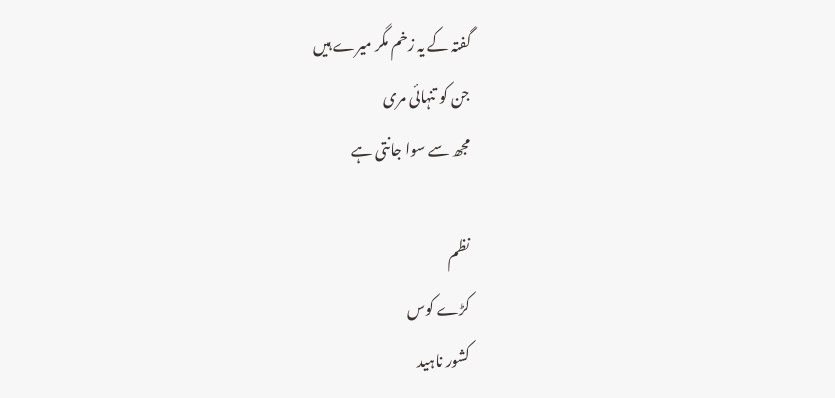گفتہ کے یہ زخم مگر میرے ہیں
جن کو تنہائی مری
مجھ سے سوا جانتی ہے

نظم
کڑے کوس
کشور ناہید